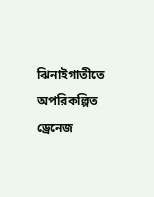ঝিনাইগাতীতে অপরিকল্পিত ড্রেনেজ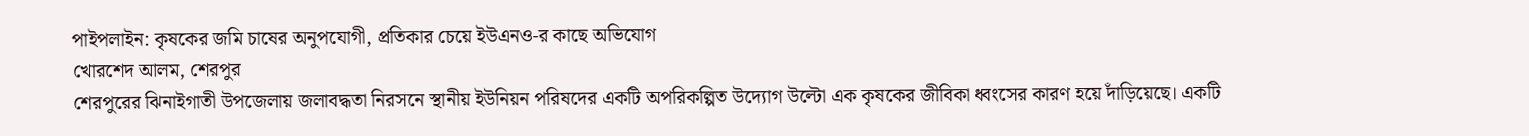পাইপলাইন: কৃষকের জমি চাষের অনুপযোগী, প্রতিকার চেয়ে ইউএনও-র কাছে অভিযোগ
খোরশেদ আলম, শেরপুর
শেরপুরের ঝিনাইগাতী উপজেলায় জলাবদ্ধতা নিরসনে স্থানীয় ইউনিয়ন পরিষদের একটি অপরিকল্পিত উদ্যোগ উল্টো এক কৃষকের জীবিকা ধ্বংসের কারণ হয়ে দাঁড়িয়েছে। একটি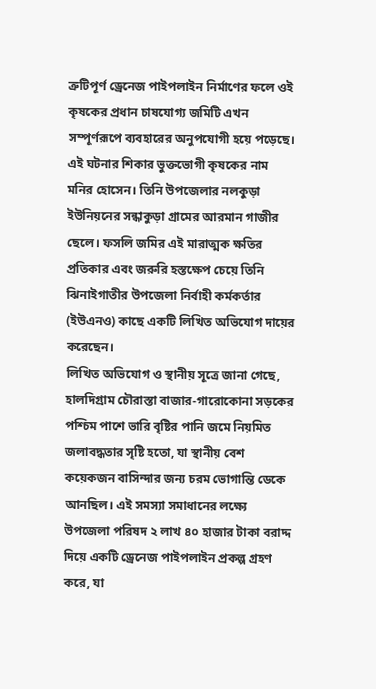ত্রুটিপূর্ণ ড্রেনেজ পাইপলাইন নির্মাণের ফলে ওই কৃষকের প্রধান চাষযোগ্য জমিটি এখন সম্পূর্ণরূপে ব্যবহারের অনুপযোগী হয়ে পড়েছে। এই ঘটনার শিকার ভুক্তভোগী কৃষকের নাম মনির হোসেন। তিনি উপজেলার নলকুড়া ইউনিয়নের সন্ধাকুড়া গ্রামের আরমান গাজীর ছেলে। ফসলি জমির এই মারাত্মক ক্ষতির প্রতিকার এবং জরুরি হস্তক্ষেপ চেয়ে তিনি ঝিনাইগাতীর উপজেলা নির্বাহী কর্মকর্তার (ইউএনও) কাছে একটি লিখিত অভিযোগ দায়ের করেছেন।
লিখিত অভিযোগ ও স্থানীয় সূত্রে জানা গেছে, হালদিগ্রাম চৌরাস্তা বাজার-গারোকোনা সড়কের পশ্চিম পাশে ভারি বৃষ্টির পানি জমে নিয়মিত জলাবদ্ধতার সৃষ্টি হতো, যা স্থানীয় বেশ কয়েকজন বাসিন্দার জন্য চরম ভোগান্তি ডেকে আনছিল। এই সমস্যা সমাধানের লক্ষ্যে উপজেলা পরিষদ ২ লাখ ৪০ হাজার টাকা বরাদ্দ দিয়ে একটি ড্রেনেজ পাইপলাইন প্রকল্প গ্রহণ করে, যা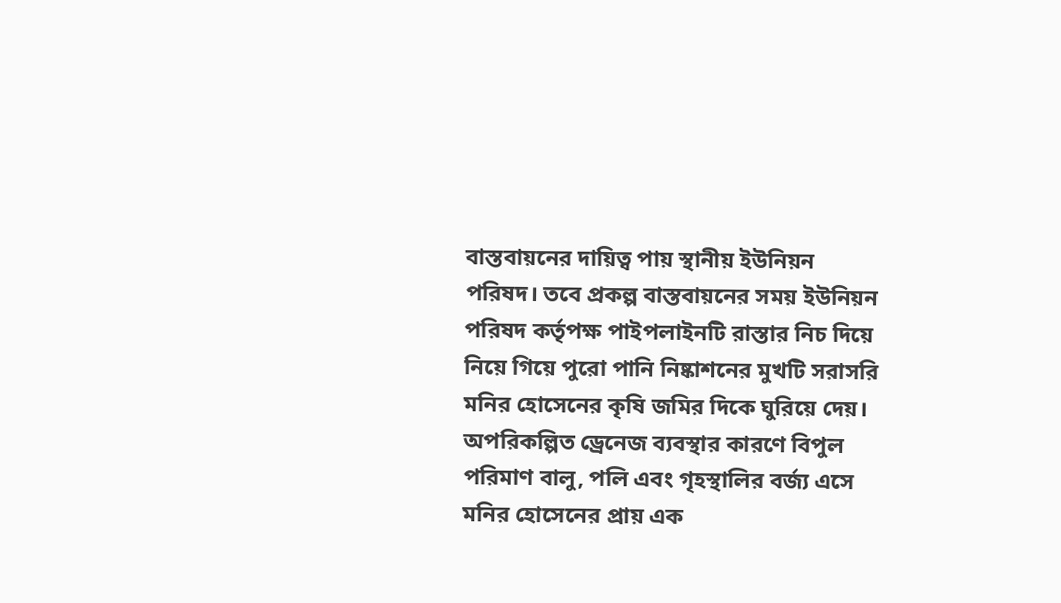বাস্তবায়নের দায়িত্ব পায় স্থানীয় ইউনিয়ন পরিষদ। তবে প্রকল্প বাস্তবায়নের সময় ইউনিয়ন পরিষদ কর্তৃপক্ষ পাইপলাইনটি রাস্তার নিচ দিয়ে নিয়ে গিয়ে পুরো পানি নিষ্কাশনের মুখটি সরাসরি মনির হোসেনের কৃষি জমির দিকে ঘুরিয়ে দেয়।
অপরিকল্পিত ড্রেনেজ ব্যবস্থার কারণে বিপুল পরিমাণ বালু, পলি এবং গৃহস্থালির বর্জ্য এসে মনির হোসেনের প্রায় এক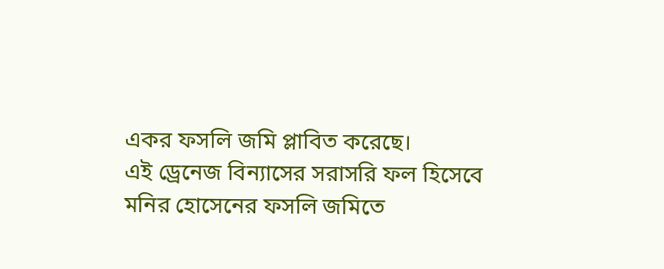একর ফসলি জমি প্লাবিত করেছে।
এই ড্রেনেজ বিন্যাসের সরাসরি ফল হিসেবে মনির হোসেনের ফসলি জমিতে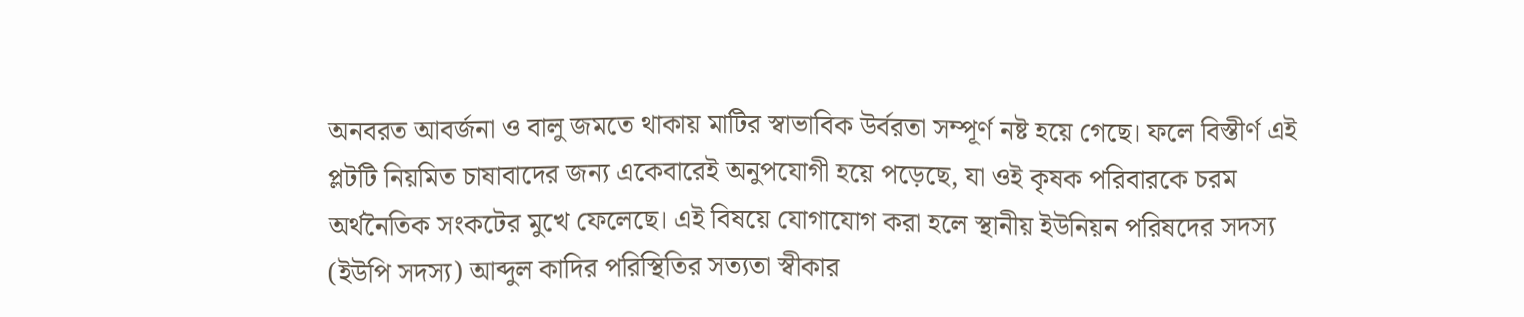অনবরত আবর্জনা ও বালু জমতে থাকায় মাটির স্বাভাবিক উর্বরতা সম্পূর্ণ নষ্ট হয়ে গেছে। ফলে বিস্তীর্ণ এই প্লটটি নিয়মিত চাষাবাদের জন্য একেবারেই অনুপযোগী হয়ে পড়েছে, যা ওই কৃষক পরিবারকে চরম অর্থনৈতিক সংকটের মুখে ফেলেছে। এই বিষয়ে যোগাযোগ করা হলে স্থানীয় ইউনিয়ন পরিষদের সদস্য (ইউপি সদস্য) আব্দুল কাদির পরিস্থিতির সত্যতা স্বীকার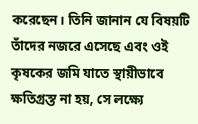করেছেন। তিনি জানান যে বিষয়টি তাঁদের নজরে এসেছে এবং ওই কৃষকের জমি যাতে স্থায়ীভাবে ক্ষতিগ্রস্ত না হয়, সে লক্ষ্যে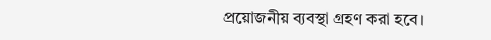প্রয়োজনীয় ব্যবস্থা গ্রহণ করা হবে।